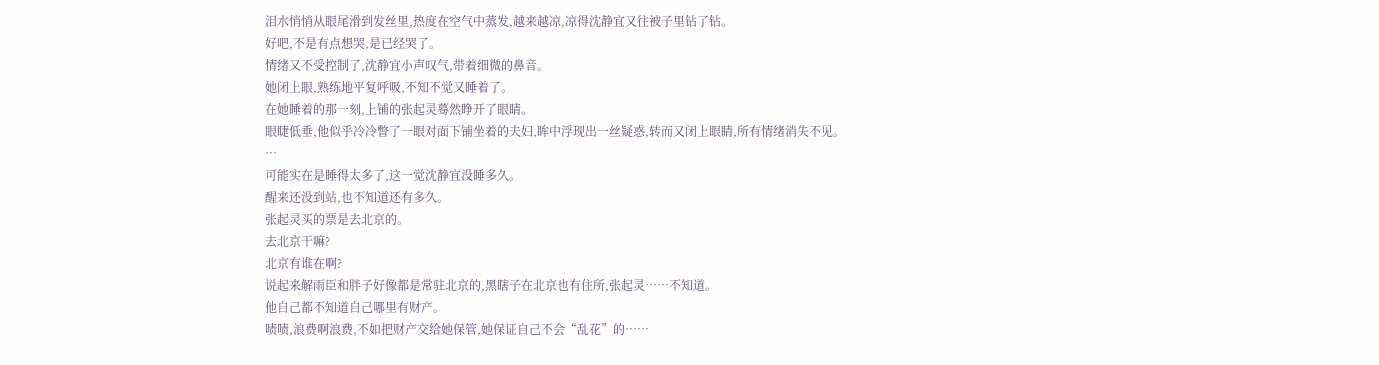泪水悄悄从眼尾滑到发丝里,热度在空气中蒸发,越来越凉,凉得沈静宜又往被子里钻了钻。
好吧,不是有点想哭,是已经哭了。
情绪又不受控制了,沈静宜小声叹气,带着细微的鼻音。
她闭上眼,熟练地平复呼吸,不知不觉又睡着了。
在她睡着的那一刻,上铺的张起灵蓦然睁开了眼睛。
眼睫低垂,他似乎冷冷瞥了一眼对面下铺坐着的夫妇,眸中浮现出一丝疑惑,转而又闭上眼睛,所有情绪消失不见。
…
可能实在是睡得太多了,这一觉沈静宜没睡多久。
醒来还没到站,也不知道还有多久。
张起灵买的票是去北京的。
去北京干嘛?
北京有谁在啊?
说起来解雨臣和胖子好像都是常驻北京的,黑瞎子在北京也有住所,张起灵……不知道。
他自己都不知道自己哪里有财产。
啧啧,浪费啊浪费,不如把财产交给她保管,她保证自己不会“乱花”的……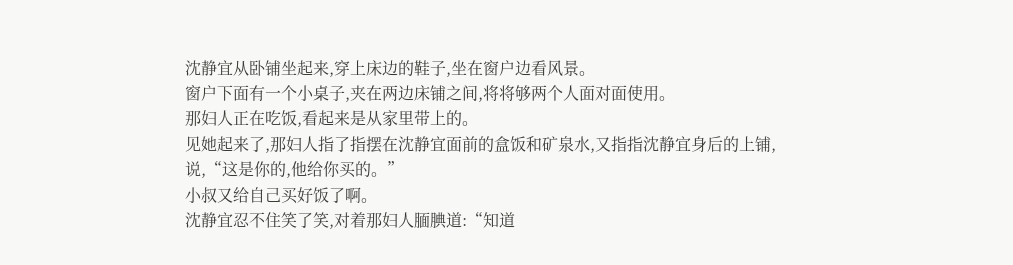沈静宜从卧铺坐起来,穿上床边的鞋子,坐在窗户边看风景。
窗户下面有一个小桌子,夹在两边床铺之间,将将够两个人面对面使用。
那妇人正在吃饭,看起来是从家里带上的。
见她起来了,那妇人指了指摆在沈静宜面前的盒饭和矿泉水,又指指沈静宜身后的上铺,说,“这是你的,他给你买的。”
小叔又给自己买好饭了啊。
沈静宜忍不住笑了笑,对着那妇人腼腆道:“知道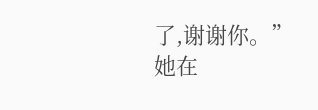了,谢谢你。”
她在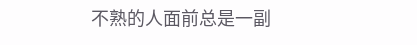不熟的人面前总是一副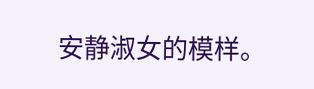安静淑女的模样。